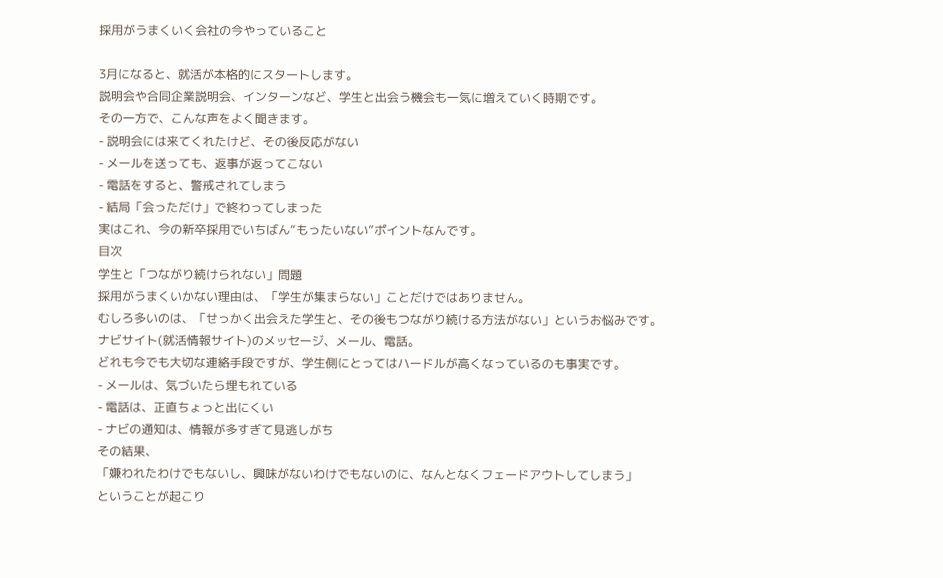採用がうまくいく会社の今やっていること

3月になると、就活が本格的にスタートします。
説明会や合同企業説明会、インターンなど、学生と出会う機会も一気に増えていく時期です。
その一方で、こんな声をよく聞きます。
- 説明会には来てくれたけど、その後反応がない
- メールを送っても、返事が返ってこない
- 電話をすると、警戒されてしまう
- 結局「会っただけ」で終わってしまった
実はこれ、今の新卒採用でいちばん“もったいない”ポイントなんです。
目次
学生と「つながり続けられない」問題
採用がうまくいかない理由は、「学生が集まらない」ことだけではありません。
むしろ多いのは、「せっかく出会えた学生と、その後もつながり続ける方法がない」というお悩みです。
ナビサイト(就活情報サイト)のメッセージ、メール、電話。
どれも今でも大切な連絡手段ですが、学生側にとってはハードルが高くなっているのも事実です。
- メールは、気づいたら埋もれている
- 電話は、正直ちょっと出にくい
- ナビの通知は、情報が多すぎて見逃しがち
その結果、
「嫌われたわけでもないし、興味がないわけでもないのに、なんとなくフェードアウトしてしまう」
ということが起こり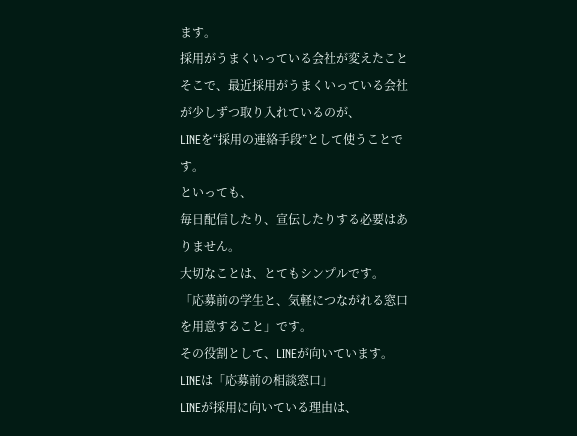ます。
採用がうまくいっている会社が変えたこと
そこで、最近採用がうまくいっている会社が少しずつ取り入れているのが、
LINEを“採用の連絡手段”として使うことです。
といっても、
毎日配信したり、宣伝したりする必要はありません。
大切なことは、とてもシンプルです。
「応募前の学生と、気軽につながれる窓口を用意すること」です。
その役割として、LINEが向いています。
LINEは「応募前の相談窓口」
LINEが採用に向いている理由は、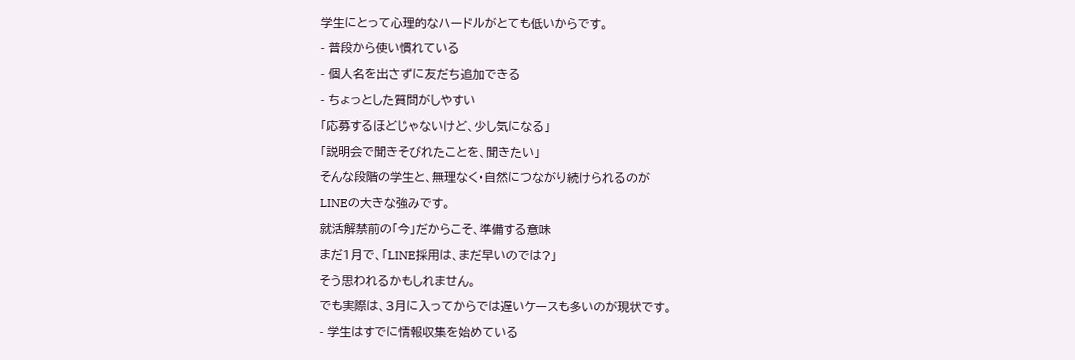学生にとって心理的なハードルがとても低いからです。
- 普段から使い慣れている
- 個人名を出さずに友だち追加できる
- ちょっとした質問がしやすい
「応募するほどじゃないけど、少し気になる」
「説明会で聞きそびれたことを、聞きたい」
そんな段階の学生と、無理なく・自然につながり続けられるのが
LINEの大きな強みです。
就活解禁前の「今」だからこそ、準備する意味
まだ1月で、「LINE採用は、まだ早いのでは?」
そう思われるかもしれません。
でも実際は、3月に入ってからでは遅いケースも多いのが現状です。
- 学生はすでに情報収集を始めている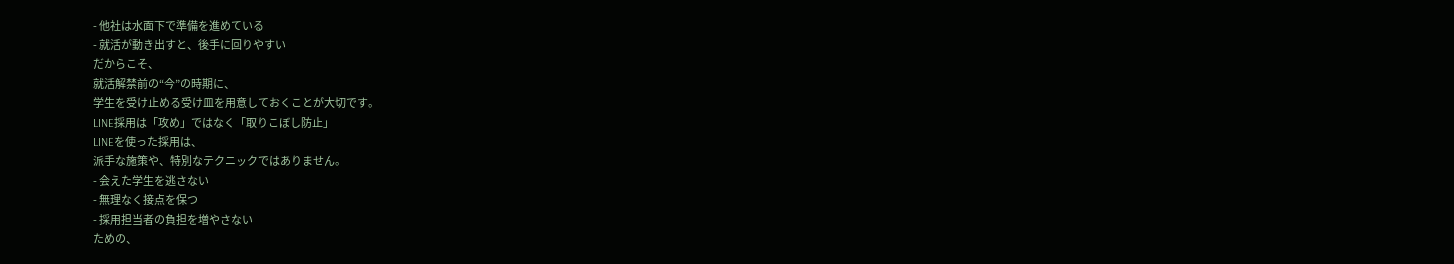- 他社は水面下で準備を進めている
- 就活が動き出すと、後手に回りやすい
だからこそ、
就活解禁前の“今”の時期に、
学生を受け止める受け皿を用意しておくことが大切です。
LINE採用は「攻め」ではなく「取りこぼし防止」
LINEを使った採用は、
派手な施策や、特別なテクニックではありません。
- 会えた学生を逃さない
- 無理なく接点を保つ
- 採用担当者の負担を増やさない
ための、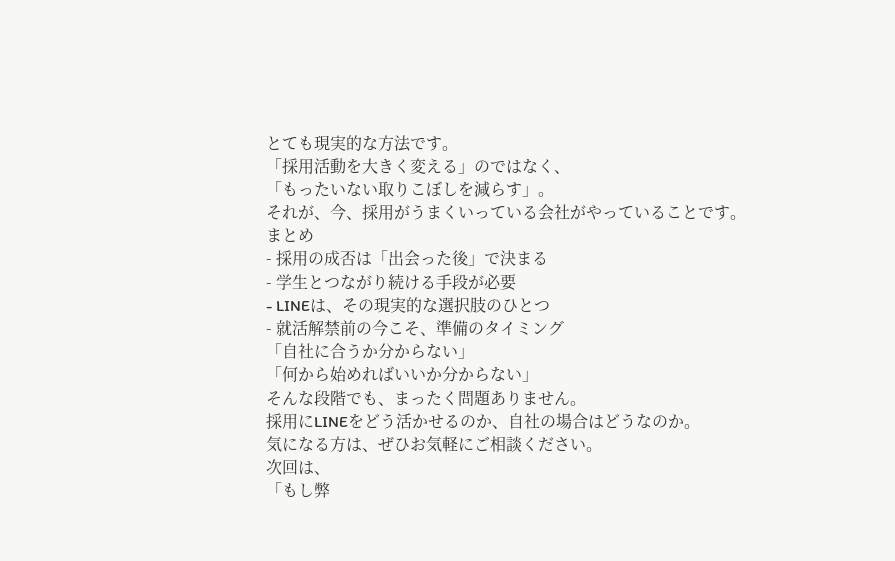とても現実的な方法です。
「採用活動を大きく変える」のではなく、
「もったいない取りこぼしを減らす」。
それが、今、採用がうまくいっている会社がやっていることです。
まとめ
- 採用の成否は「出会った後」で決まる
- 学生とつながり続ける手段が必要
- LINEは、その現実的な選択肢のひとつ
- 就活解禁前の今こそ、準備のタイミング
「自社に合うか分からない」
「何から始めればいいか分からない」
そんな段階でも、まったく問題ありません。
採用にLINEをどう活かせるのか、自社の場合はどうなのか。
気になる方は、ぜひお気軽にご相談ください。
次回は、
「もし弊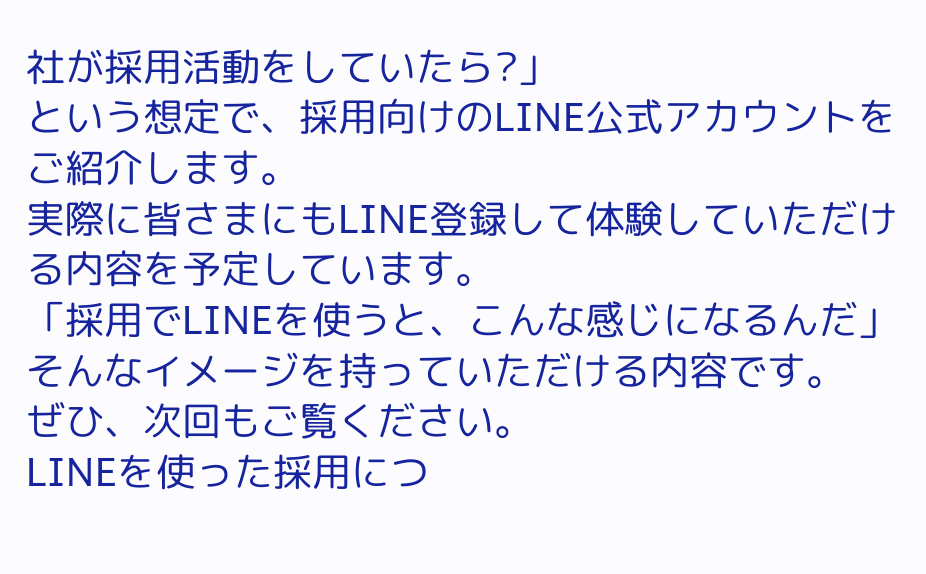社が採用活動をしていたら?」
という想定で、採用向けのLINE公式アカウントをご紹介します。
実際に皆さまにもLINE登録して体験していただける内容を予定しています。
「採用でLINEを使うと、こんな感じになるんだ」そんなイメージを持っていただける内容です。
ぜひ、次回もご覧ください。
LINEを使った採用につ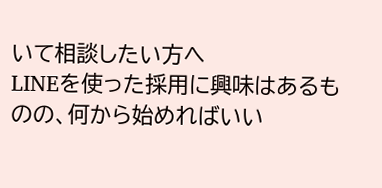いて相談したい方へ
LINEを使った採用に興味はあるものの、何から始めればいい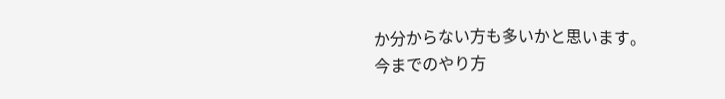か分からない方も多いかと思います。
今までのやり方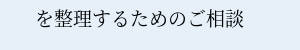を整理するためのご相談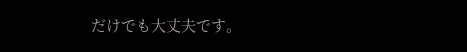だけでも大丈夫です。